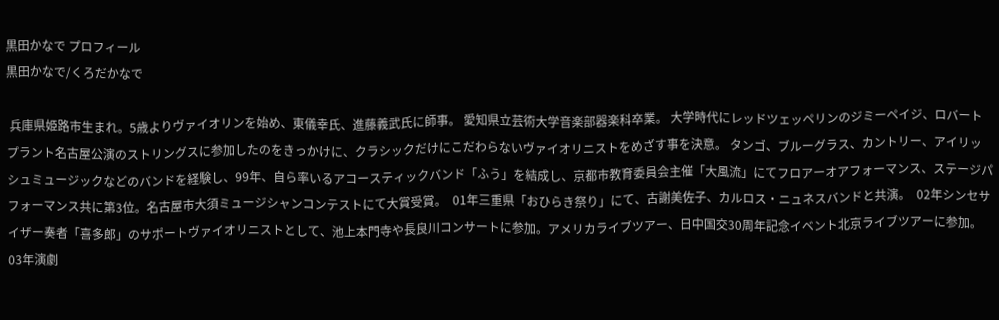黒田かなで プロフィール
黒田かなで/くろだかなで

 兵庫県姫路市生まれ。5歳よりヴァイオリンを始め、東儀幸氏、進藤義武氏に師事。 愛知県立芸術大学音楽部器楽科卒業。 大学時代にレッドツェッペリンのジミーペイジ、ロバートプラント名古屋公演のストリングスに参加したのをきっかけに、クラシックだけにこだわらないヴァイオリニストをめざす事を決意。 タンゴ、ブルーグラス、カントリー、アイリッシュミュージックなどのバンドを経験し、99年、自ら率いるアコースティックバンド「ふう」を結成し、京都市教育委員会主催「大風流」にてフロアーオアフォーマンス、ステージパフォーマンス共に第3位。名古屋市大須ミュージシャンコンテストにて大賞受賞。  01年三重県「おひらき祭り」にて、古謝美佐子、カルロス・ニュネスバンドと共演。  02年シンセサイザー奏者「喜多郎」のサポートヴァイオリニストとして、池上本門寺や長良川コンサートに参加。アメリカライブツアー、日中国交30周年記念イベント北京ライブツアーに参加。  03年演劇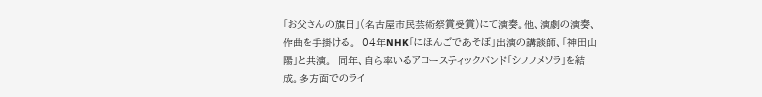「お父さんの旗日」(名古屋市民芸術祭賞受賞)にて演奏。他、演劇の演奏、作曲を手掛ける。  04年NHK「にほんごであそぼ」出演の講談師、「神田山陽」と共演。  同年、自ら率いるアコースティックバンド「シノノメソラ」を結成。多方面でのライ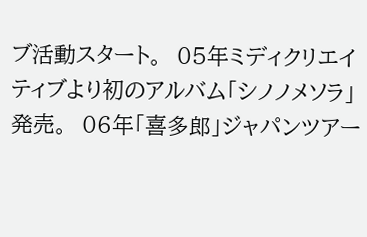ブ活動スタート。  05年ミディクリエイティブより初のアルバム「シノノメソラ」発売。  06年「喜多郎」ジャパンツアー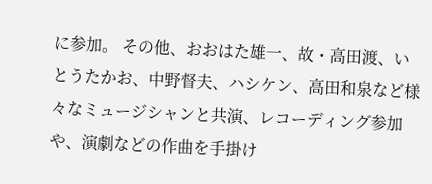に参加。 その他、おおはた雄一、故・高田渡、いとうたかお、中野督夫、ハシケン、高田和泉など様々なミュージシャンと共演、レコーディング参加や、演劇などの作曲を手掛け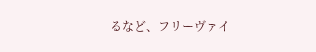るなど、フリーヴァイ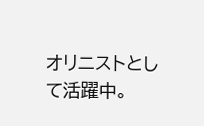オリニストとして活躍中。